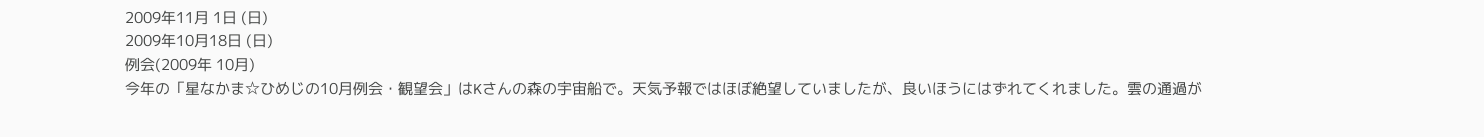2009年11月 1日 (日)
2009年10月18日 (日)
例会(2009年 10月)
今年の「星なかま☆ひめじの10月例会・観望会」はKさんの森の宇宙船で。天気予報ではほぼ絶望していましたが、良いほうにはずれてくれました。雲の通過が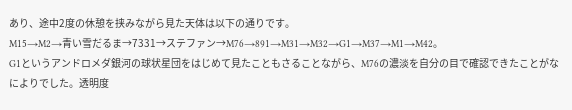あり、途中2度の休憩を挟みながら見た天体は以下の通りです。
M15→M2→青い雪だるま→7331→ステファン→M76→891→M31→M32→G1→M37→M1→M42。
G1というアンドロメダ銀河の球状星団をはじめて見たこともさることながら、M76の濃淡を自分の目で確認できたことがなによりでした。透明度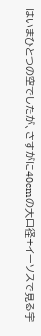はいまひとつの空でしたが、さすがに40cmの大口径+イーソスで見る宇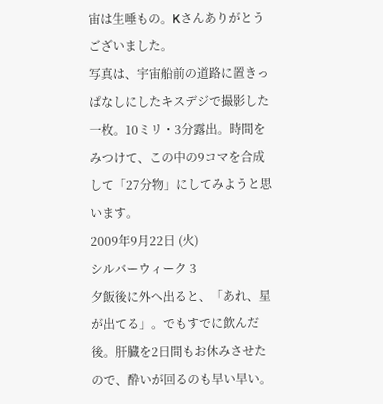宙は生唾もの。Kさんありがとうございました。
写真は、宇宙船前の道路に置きっぱなしにしたキスデジで撮影した一枚。10ミリ・3分露出。時間をみつけて、この中の9コマを合成して「27分物」にしてみようと思います。
2009年9月22日 (火)
シルバーウィーク 3
夕飯後に外へ出ると、「あれ、星が出てる」。でもすでに飲んだ後。肝臓を2日間もお休みさせたので、酔いが回るのも早い早い。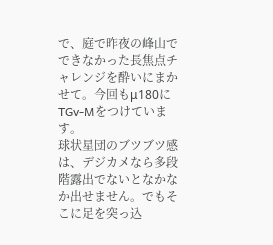で、庭で昨夜の峰山でできなかった長焦点チャレンジを酔いにまかせて。今回もμ180にTGv-Mをつけています。
球状星団のブツブツ感は、デジカメなら多段階露出でないとなかなか出せません。でもそこに足を突っ込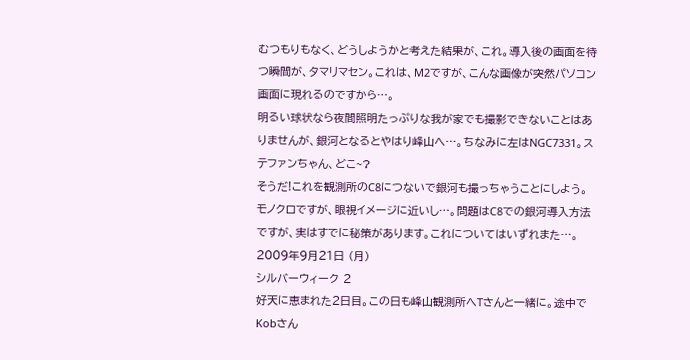むつもりもなく、どうしようかと考えた結果が、これ。導入後の画面を待つ瞬間が、タマリマセン。これは、M2ですが、こんな画像が突然パソコン画面に現れるのですから…。
明るい球状なら夜間照明たっぷりな我が家でも撮影できないことはありませんが、銀河となるとやはり峰山へ…。ちなみに左はNGC7331。ステファンちゃん、どこ~?
そうだ!これを観測所のC8につないで銀河も撮っちゃうことにしよう。モノクロですが、眼視イメージに近いし…。問題はC8での銀河導入方法ですが、実はすでに秘策があります。これについてはいずれまた…。
2009年9月21日 (月)
シルバーウィーク 2
好天に恵まれた2日目。この日も峰山観測所へTさんと一緒に。途中でKobさん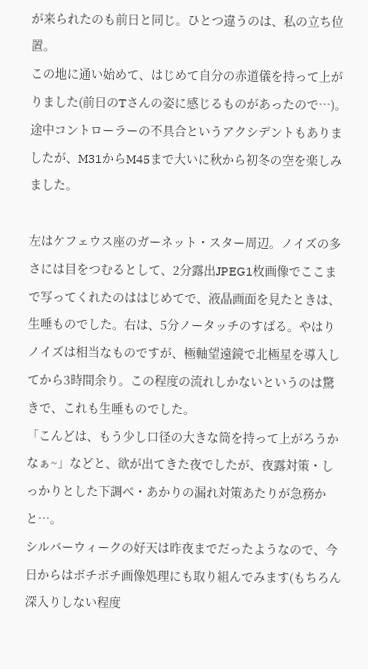が来られたのも前日と同じ。ひとつ違うのは、私の立ち位置。
この地に通い始めて、はじめて自分の赤道儀を持って上がりました(前日のTさんの姿に感じるものがあったので…)。途中コントローラーの不具合というアクシデントもありましたが、M31からM45まで大いに秋から初冬の空を楽しみました。

左はケフェウス座のガーネット・スター周辺。ノイズの多さには目をつむるとして、2分露出JPEG1枚画像でここまで写ってくれたのははじめてで、液晶画面を見たときは、生唾ものでした。右は、5分ノータッチのすばる。やはりノイズは相当なものですが、極軸望遠鏡で北極星を導入してから3時間余り。この程度の流れしかないというのは驚きで、これも生唾ものでした。
「こんどは、もう少し口径の大きな筒を持って上がろうかなぁ~」などと、欲が出てきた夜でしたが、夜露対策・しっかりとした下調べ・あかりの漏れ対策あたりが急務かと…。
シルバーウィークの好天は昨夜までだったようなので、今日からはボチボチ画像処理にも取り組んでみます(もちろん深入りしない程度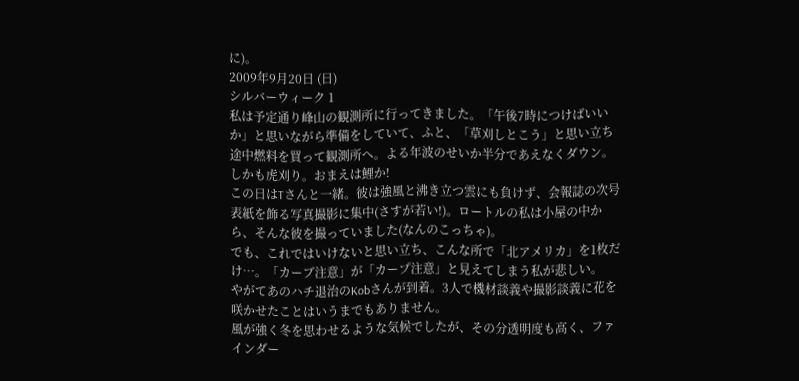に)。
2009年9月20日 (日)
シルバーウィーク 1
私は予定通り峰山の観測所に行ってきました。「午後7時につけばいいか」と思いながら準備をしていて、ふと、「草刈しとこう」と思い立ち途中燃料を買って観測所へ。よる年波のせいか半分であえなくダウン。しかも虎刈り。おまえは鯉か!
この日はTさんと一緒。彼は強風と沸き立つ雲にも負けず、会報誌の次号表紙を飾る写真撮影に集中(さすが若い!)。ロートルの私は小屋の中から、そんな彼を撮っていました(なんのこっちゃ)。
でも、これではいけないと思い立ち、こんな所で「北アメリカ」を1枚だけ…。「カーブ注意」が「カープ注意」と見えてしまう私が悲しい。
やがてあのハチ退治のKobさんが到着。3人で機材談義や撮影談義に花を咲かせたことはいうまでもありません。
風が強く冬を思わせるような気候でしたが、その分透明度も高く、ファインダー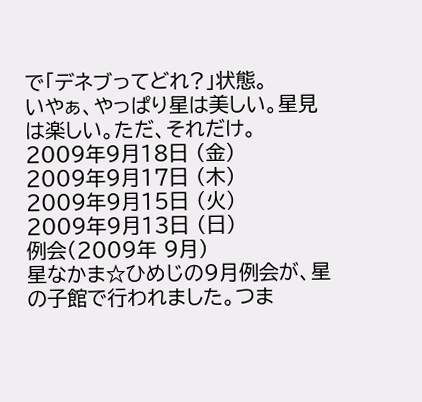で「デネブってどれ?」状態。
いやぁ、やっぱり星は美しい。星見は楽しい。ただ、それだけ。
2009年9月18日 (金)
2009年9月17日 (木)
2009年9月15日 (火)
2009年9月13日 (日)
例会(2009年 9月)
星なかま☆ひめじの9月例会が、星の子館で行われました。つま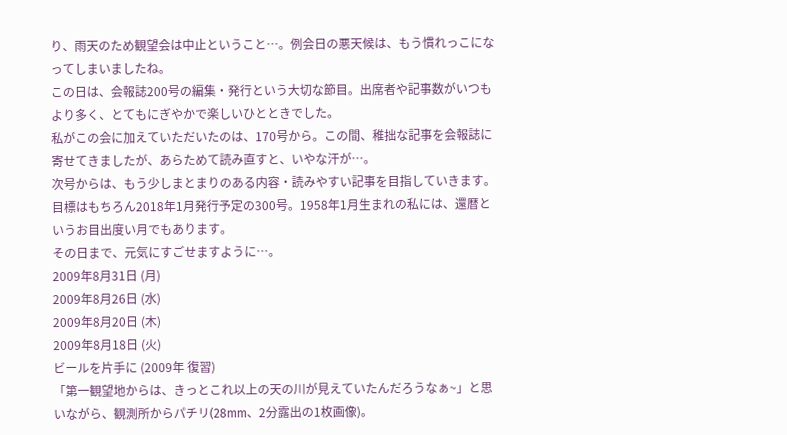り、雨天のため観望会は中止ということ…。例会日の悪天候は、もう慣れっこになってしまいましたね。
この日は、会報誌200号の編集・発行という大切な節目。出席者や記事数がいつもより多く、とてもにぎやかで楽しいひとときでした。
私がこの会に加えていただいたのは、170号から。この間、稚拙な記事を会報誌に寄せてきましたが、あらためて読み直すと、いやな汗が…。
次号からは、もう少しまとまりのある内容・読みやすい記事を目指していきます。目標はもちろん2018年1月発行予定の300号。1958年1月生まれの私には、還暦というお目出度い月でもあります。
その日まで、元気にすごせますように…。
2009年8月31日 (月)
2009年8月26日 (水)
2009年8月20日 (木)
2009年8月18日 (火)
ビールを片手に (2009年 復習)
「第一観望地からは、きっとこれ以上の天の川が見えていたんだろうなぁ~」と思いながら、観測所からパチリ(28mm、2分露出の1枚画像)。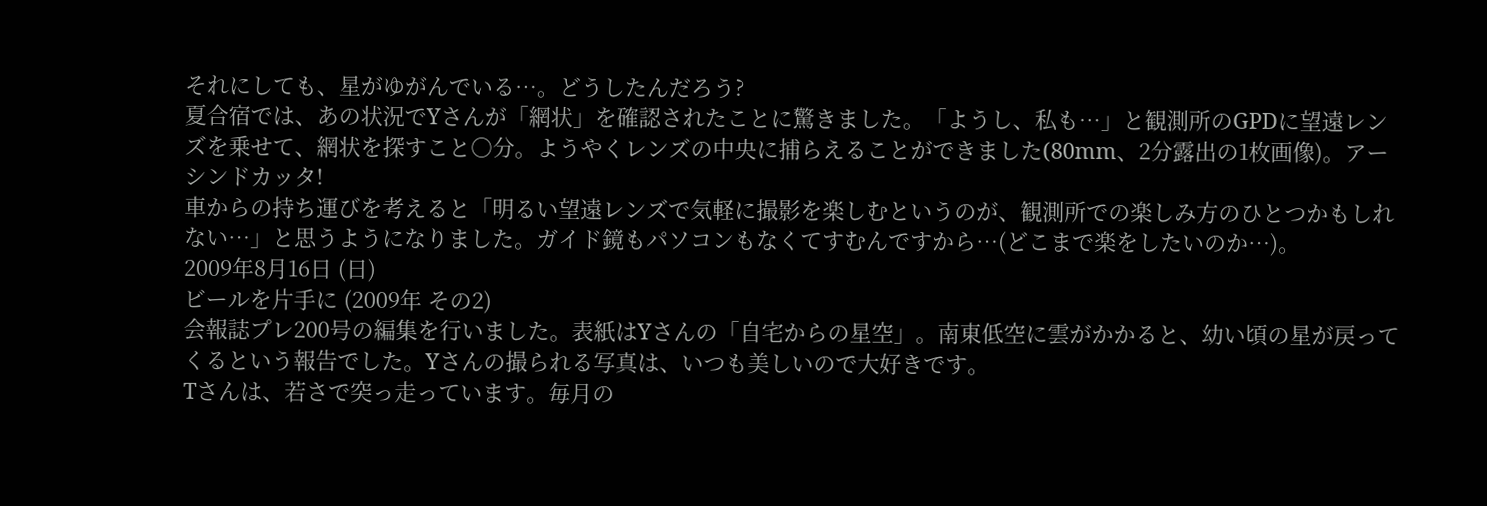それにしても、星がゆがんでいる…。どうしたんだろう?
夏合宿では、あの状況でYさんが「網状」を確認されたことに驚きました。「ようし、私も…」と観測所のGPDに望遠レンズを乗せて、網状を探すこと○分。ようやくレンズの中央に捕らえることができました(80mm、2分露出の1枚画像)。アーシンドカッタ!
車からの持ち運びを考えると「明るい望遠レンズで気軽に撮影を楽しむというのが、観測所での楽しみ方のひとつかもしれない…」と思うようになりました。ガイド鏡もパソコンもなくてすむんですから…(どこまで楽をしたいのか…)。
2009年8月16日 (日)
ビールを片手に (2009年 その2)
会報誌プレ200号の編集を行いました。表紙はYさんの「自宅からの星空」。南東低空に雲がかかると、幼い頃の星が戻ってくるという報告でした。Yさんの撮られる写真は、いつも美しいので大好きです。
Tさんは、若さで突っ走っています。毎月の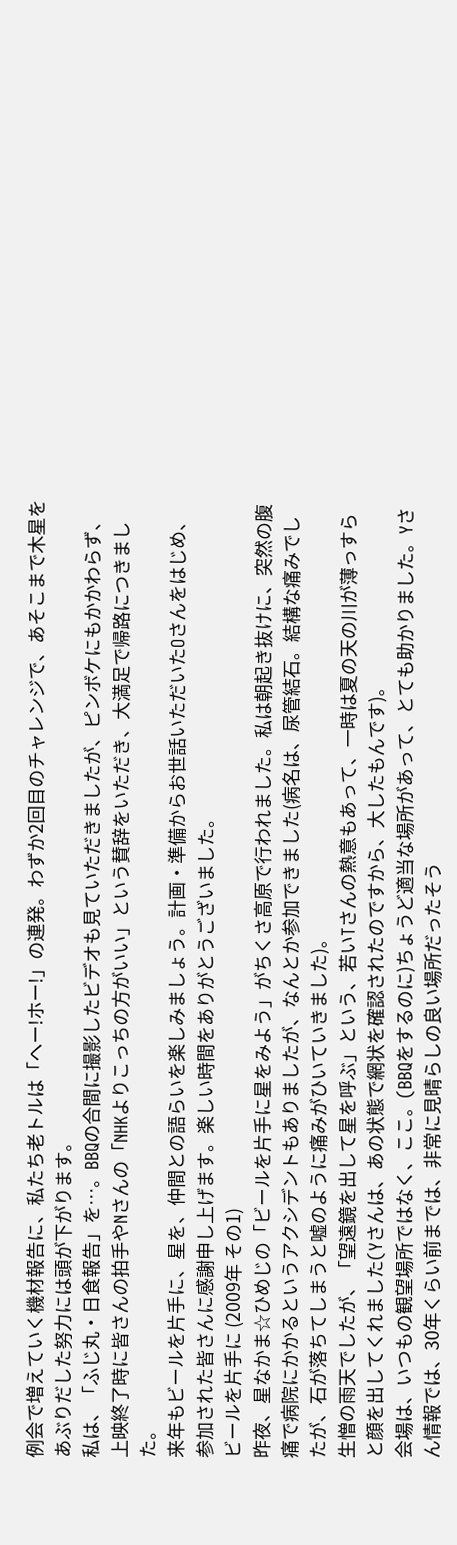例会で増えていく機材報告に、私たち老トルは「ヘー!ホー!」の連発。わずか2回目のチャレンジで、あそこまで木星をあぶりだした努力には頭が下がります。
私は、「ふじ丸・日食報告」を…。BBQの合間に撮影したビデオも見ていただきましたが、ピンボケにもかかわらず、上映終了時に皆さんの拍手やNさんの「NHKよりこっちの方がいい」という賛辞をいただき、大満足で帰路につきました。
来年もビールを片手に、星を、仲間との語らいを楽しみましょう。計画・準備からお世話いただいたOさんをはじめ、参加された皆さんに感謝申し上げます。楽しい時間をありがとうございました。
ビールを片手に (2009年 その1)
昨夜、星なかま☆ひめじの「ビールを片手に星をみよう」がちくさ高原で行われました。私は朝起き抜けに、突然の腹痛で病院にかかるというアクシデントもありましたが、なんとか参加できました(病名は、尿管結石。結構な痛みでしたが、石が落ちてしまうと嘘のように痛みがひいていきました)。
生憎の雨天でしたが、「望遠鏡を出して星を呼ぶ」という、若いTさんの熱意もあって、一時は夏の天の川が薄っすらと顔を出してくれました(Yさんは、あの状態で網状を確認されたのですから、大したもんです)。
会場は、いつもの観望場所ではなく、ここ。(BBQをするのに)ちょうど適当な場所があって、とても助かりました。Yさん情報では、30年くらい前までは、非常に見晴らしの良い場所だったそう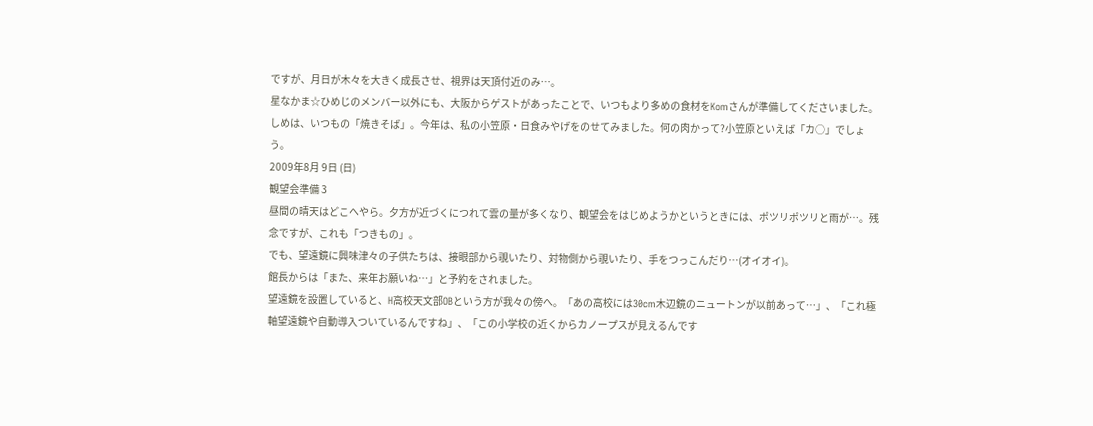ですが、月日が木々を大きく成長させ、視界は天頂付近のみ…。
星なかま☆ひめじのメンバー以外にも、大阪からゲストがあったことで、いつもより多めの食材をKomさんが準備してくださいました。しめは、いつもの「焼きそば」。今年は、私の小笠原・日食みやげをのせてみました。何の肉かって?小笠原といえば「カ○」でしょう。
2009年8月 9日 (日)
観望会準備 3
昼間の晴天はどこへやら。夕方が近づくにつれて雲の量が多くなり、観望会をはじめようかというときには、ポツリポツリと雨が…。残念ですが、これも「つきもの」。
でも、望遠鏡に興味津々の子供たちは、接眼部から覗いたり、対物側から覗いたり、手をつっこんだり…(オイオイ)。
館長からは「また、来年お願いね…」と予約をされました。
望遠鏡を設置していると、H高校天文部OBという方が我々の傍へ。「あの高校には30cm木辺鏡のニュートンが以前あって…」、「これ極軸望遠鏡や自動導入ついているんですね」、「この小学校の近くからカノープスが見えるんです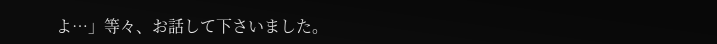よ…」等々、お話して下さいました。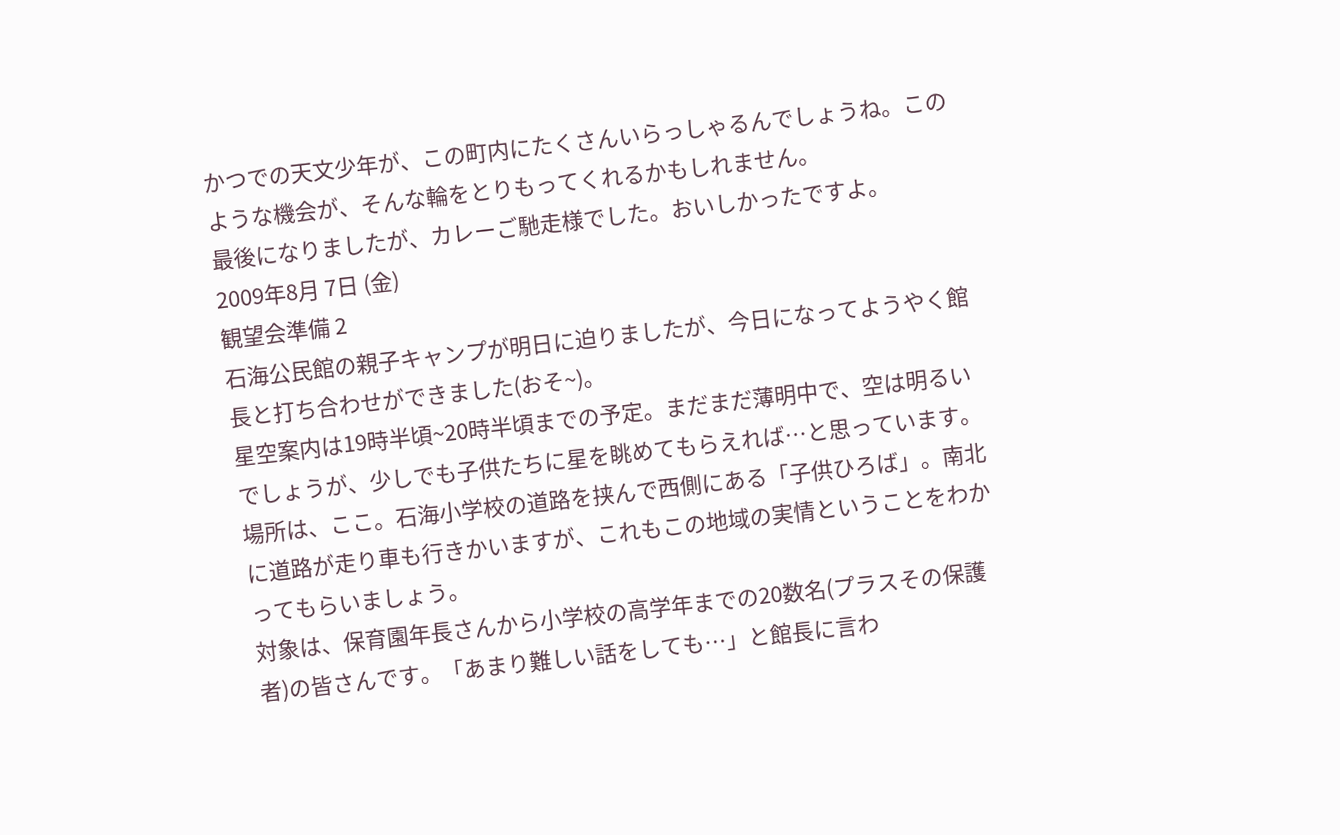かつでの天文少年が、この町内にたくさんいらっしゃるんでしょうね。このような機会が、そんな輪をとりもってくれるかもしれません。
最後になりましたが、カレーご馳走様でした。おいしかったですよ。
2009年8月 7日 (金)
観望会準備 2
石海公民館の親子キャンプが明日に迫りましたが、今日になってようやく館長と打ち合わせができました(おそ~)。
星空案内は19時半頃~20時半頃までの予定。まだまだ薄明中で、空は明るいでしょうが、少しでも子供たちに星を眺めてもらえれば…と思っています。
場所は、ここ。石海小学校の道路を挟んで西側にある「子供ひろば」。南北に道路が走り車も行きかいますが、これもこの地域の実情ということをわかってもらいましょう。
対象は、保育園年長さんから小学校の高学年までの20数名(プラスその保護者)の皆さんです。「あまり難しい話をしても…」と館長に言わ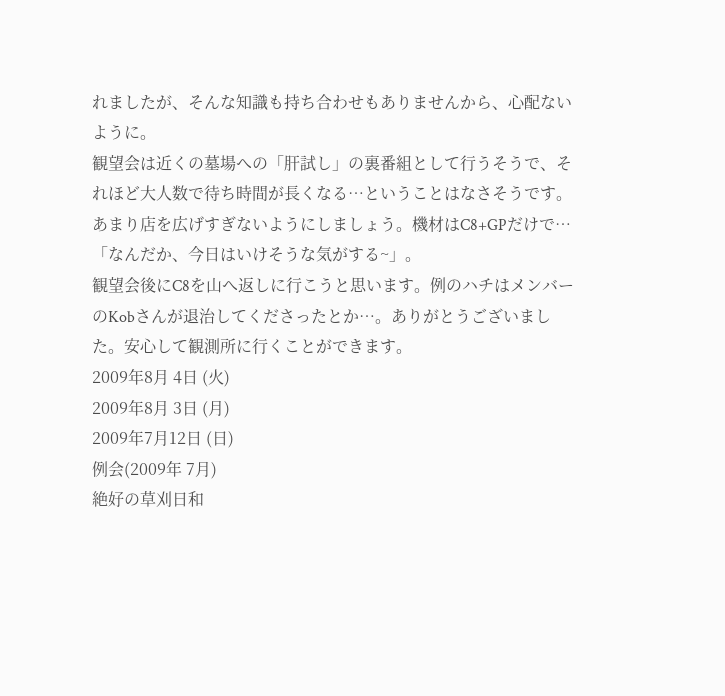れましたが、そんな知識も持ち合わせもありませんから、心配ないように。
観望会は近くの墓場への「肝試し」の裏番組として行うそうで、それほど大人数で待ち時間が長くなる…ということはなさそうです。あまり店を広げすぎないようにしましょう。機材はC8+GPだけで…「なんだか、今日はいけそうな気がする~」。
観望会後にC8を山へ返しに行こうと思います。例のハチはメンバーのKobさんが退治してくださったとか…。ありがとうございました。安心して観測所に行くことができます。
2009年8月 4日 (火)
2009年8月 3日 (月)
2009年7月12日 (日)
例会(2009年 7月)
絶好の草刈日和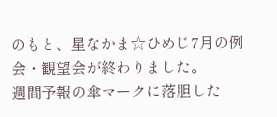のもと、星なかま☆ひめじ7月の例会・観望会が終わりました。
週間予報の傘マークに落胆した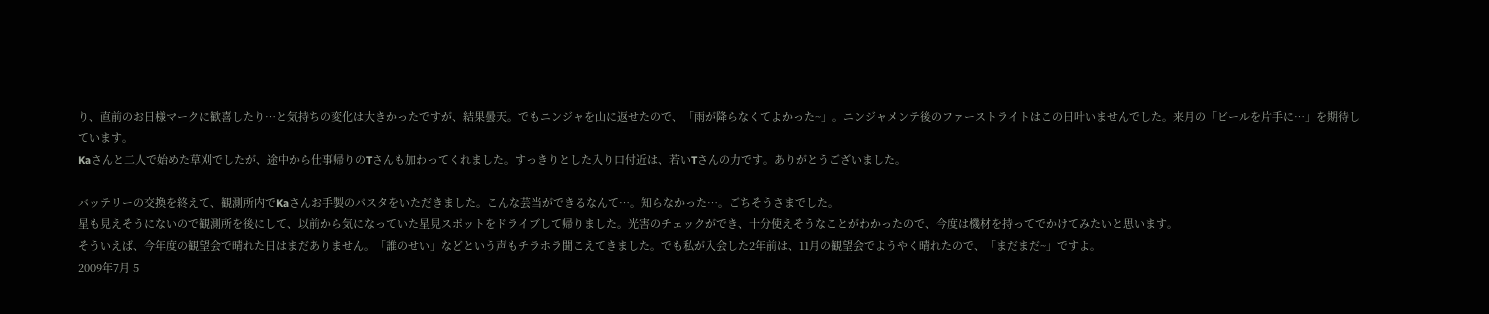り、直前のお日様マークに歓喜したり…と気持ちの変化は大きかったですが、結果曇天。でもニンジャを山に返せたので、「雨が降らなくてよかった~」。ニンジャメンテ後のファーストライトはこの日叶いませんでした。来月の「ビールを片手に…」を期待しています。
Kaさんと二人で始めた草刈でしたが、途中から仕事帰りのTさんも加わってくれました。すっきりとした入り口付近は、若いTさんの力です。ありがとうございました。

バッテリーの交換を終えて、観測所内でKaさんお手製のパスタをいただきました。こんな芸当ができるなんて…。知らなかった…。ごちそうさまでした。
星も見えそうにないので観測所を後にして、以前から気になっていた星見スポットをドライブして帰りました。光害のチェックができ、十分使えそうなことがわかったので、今度は機材を持ってでかけてみたいと思います。
そういえば、今年度の観望会で晴れた日はまだありません。「誰のせい」などという声もチラホラ聞こえてきました。でも私が入会した2年前は、11月の観望会でようやく晴れたので、「まだまだ~」ですよ。
2009年7月 5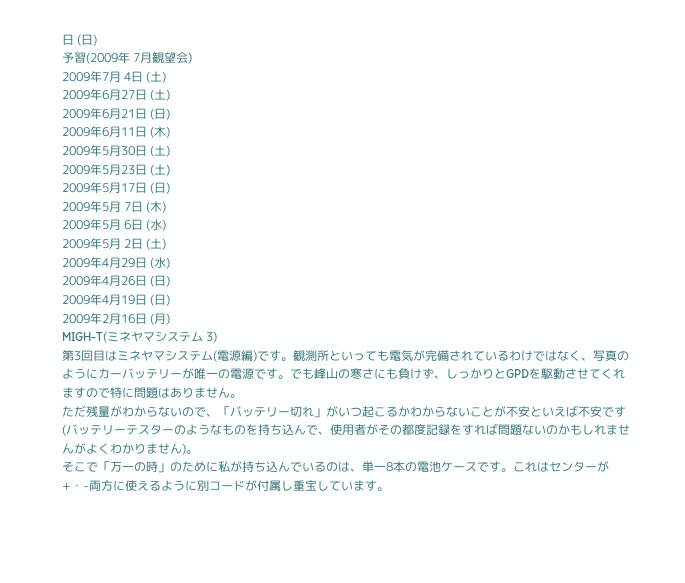日 (日)
予習(2009年 7月観望会)
2009年7月 4日 (土)
2009年6月27日 (土)
2009年6月21日 (日)
2009年6月11日 (木)
2009年5月30日 (土)
2009年5月23日 (土)
2009年5月17日 (日)
2009年5月 7日 (木)
2009年5月 6日 (水)
2009年5月 2日 (土)
2009年4月29日 (水)
2009年4月26日 (日)
2009年4月19日 (日)
2009年2月16日 (月)
MIGH-T(ミネヤマシステム 3)
第3回目はミネヤマシステム(電源編)です。観測所といっても電気が完備されているわけではなく、写真のようにカーバッテリーが唯一の電源です。でも峰山の寒さにも負けず、しっかりとGPDを駆動させてくれますので特に問題はありません。
ただ残量がわからないので、「バッテリー切れ」がいつ起こるかわからないことが不安といえば不安です(バッテリーテスターのようなものを持ち込んで、使用者がその都度記録をすれば問題ないのかもしれませんがよくわかりません)。
そこで「万一の時」のために私が持ち込んでいるのは、単一8本の電池ケースです。これはセンターが+・-両方に使えるように別コードが付属し重宝しています。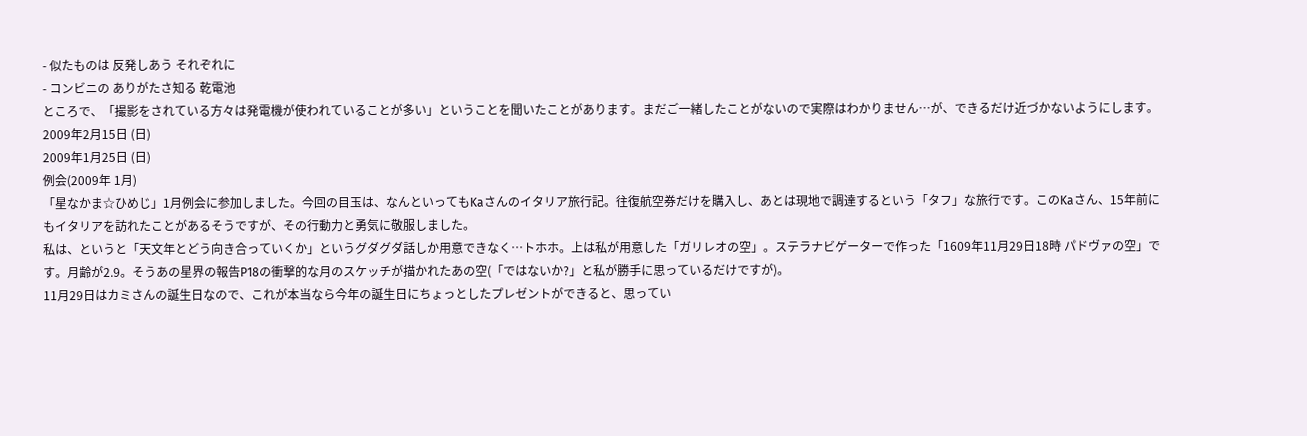- 似たものは 反発しあう それぞれに
- コンビニの ありがたさ知る 乾電池
ところで、「撮影をされている方々は発電機が使われていることが多い」ということを聞いたことがあります。まだご一緒したことがないので実際はわかりません…が、できるだけ近づかないようにします。
2009年2月15日 (日)
2009年1月25日 (日)
例会(2009年 1月)
「星なかま☆ひめじ」1月例会に参加しました。今回の目玉は、なんといってもKaさんのイタリア旅行記。往復航空券だけを購入し、あとは現地で調達するという「タフ」な旅行です。このKaさん、15年前にもイタリアを訪れたことがあるそうですが、その行動力と勇気に敬服しました。
私は、というと「天文年とどう向き合っていくか」というグダグダ話しか用意できなく…トホホ。上は私が用意した「ガリレオの空」。ステラナビゲーターで作った「1609年11月29日18時 パドヴァの空」です。月齢が2.9。そうあの星界の報告P18の衝撃的な月のスケッチが描かれたあの空(「ではないか?」と私が勝手に思っているだけですが)。
11月29日はカミさんの誕生日なので、これが本当なら今年の誕生日にちょっとしたプレゼントができると、思ってい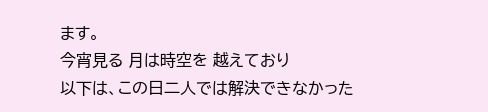ます。
今宵見る 月は時空を 越えており
以下は、この日二人では解決できなかった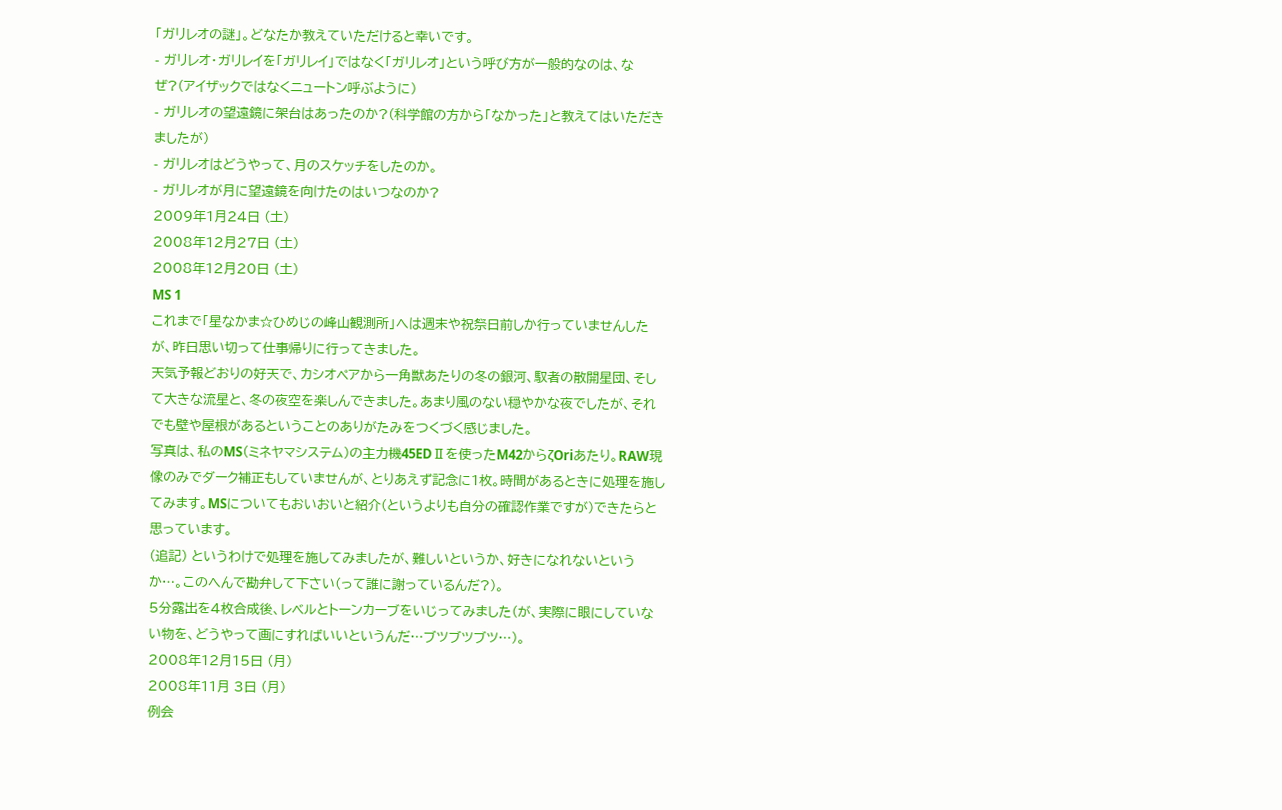「ガリレオの謎」。どなたか教えていただけると幸いです。
- ガリレオ・ガリレイを「ガリレイ」ではなく「ガリレオ」という呼び方が一般的なのは、なぜ?(アイザックではなくニュートン呼ぶように)
- ガリレオの望遠鏡に架台はあったのか?(科学館の方から「なかった」と教えてはいただきましたが)
- ガリレオはどうやって、月のスケッチをしたのか。
- ガリレオが月に望遠鏡を向けたのはいつなのか?
2009年1月24日 (土)
2008年12月27日 (土)
2008年12月20日 (土)
MS 1
これまで「星なかま☆ひめじの峰山観測所」へは週末や祝祭日前しか行っていませんしたが、昨日思い切って仕事帰りに行ってきました。
天気予報どおりの好天で、カシオペアから一角獣あたりの冬の銀河、馭者の散開星団、そして大きな流星と、冬の夜空を楽しんできました。あまり風のない穏やかな夜でしたが、それでも壁や屋根があるということのありがたみをつくづく感じました。
写真は、私のMS(ミネヤマシステム)の主力機45EDⅡを使ったM42からζOriあたり。RAW現像のみでダーク補正もしていませんが、とりあえず記念に1枚。時間があるときに処理を施してみます。MSについてもおいおいと紹介(というよりも自分の確認作業ですが)できたらと思っています。
(追記) というわけで処理を施してみましたが、難しいというか、好きになれないというか…。このへんで勘弁して下さい(って誰に謝っているんだ?)。
5分露出を4枚合成後、レベルとトーンカーブをいじってみました(が、実際に眼にしていない物を、どうやって画にすればいいというんだ…ブツブツブツ…)。
2008年12月15日 (月)
2008年11月 3日 (月)
例会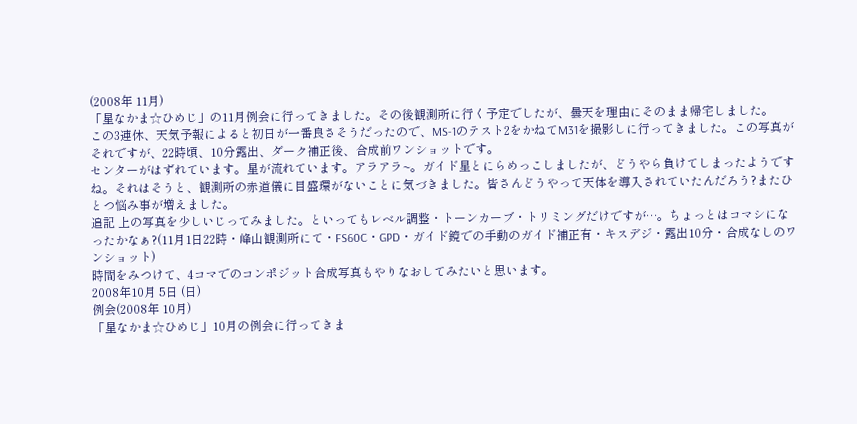(2008年 11月)
「星なかま☆ひめじ」の11月例会に行ってきました。その後観測所に行く予定でしたが、曇天を理由にそのまま帰宅しました。
この3連休、天気予報によると初日が一番良さそうだったので、MS-1のテスト2をかねてM31を撮影しに行ってきました。この写真がそれですが、22時頃、10分露出、ダーク補正後、合成前ワンショットです。
センターがはずれています。星が流れています。アラアラ~。ガイド星とにらめっこしましたが、どうやら負けてしまったようですね。それはそうと、観測所の赤道儀に目盛環がないことに気づきました。皆さんどうやって天体を導入されていたんだろう?またひとつ悩み事が増えました。
追記 上の写真を少しいじってみました。といってもレベル調整・トーンカーブ・トリミングだけですが…。ちょっとはコマシになったかなぁ?(11月1日22時・峰山観測所にて・FS60C・GPD・ガイド鏡での手動のガイド補正有・キスデジ・露出10分・合成なしのワンショット)
時間をみつけて、4コマでのコンポジット合成写真もやりなおしてみたいと思います。
2008年10月 5日 (日)
例会(2008年 10月)
「星なかま☆ひめじ」10月の例会に行ってきま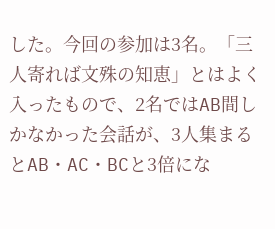した。今回の参加は3名。「三人寄れば文殊の知恵」とはよく入ったもので、2名ではAB間しかなかった会話が、3人集まるとAB・AC・BCと3倍にな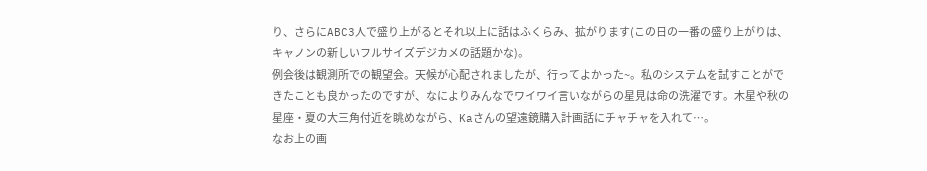り、さらにABC3人で盛り上がるとそれ以上に話はふくらみ、拡がります(この日の一番の盛り上がりは、キャノンの新しいフルサイズデジカメの話題かな)。
例会後は観測所での観望会。天候が心配されましたが、行ってよかった~。私のシステムを試すことができたことも良かったのですが、なによりみんなでワイワイ言いながらの星見は命の洗濯です。木星や秋の星座・夏の大三角付近を眺めながら、Kaさんの望遠鏡購入計画話にチャチャを入れて…。
なお上の画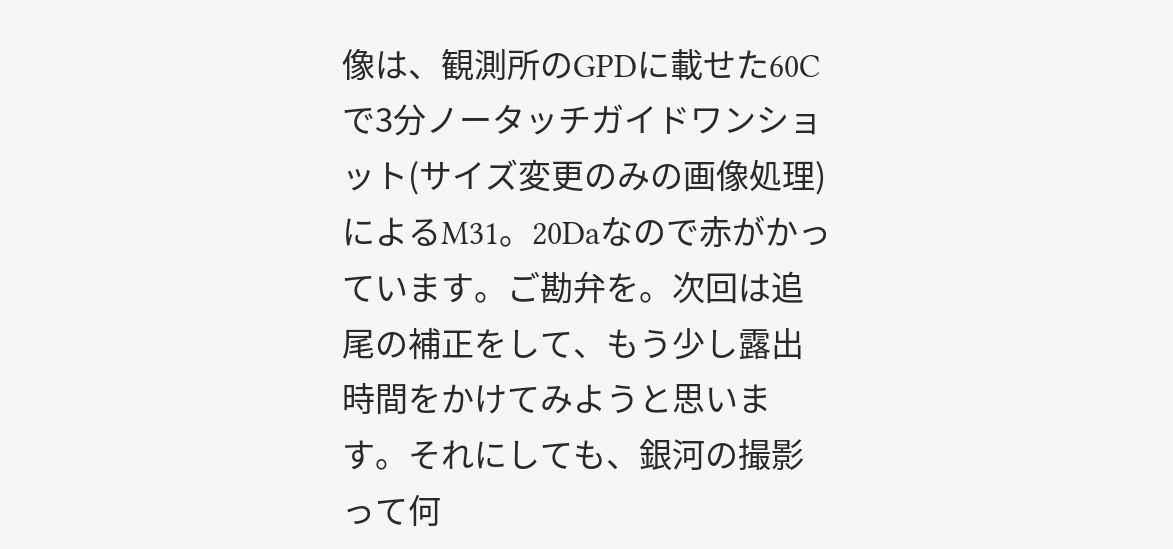像は、観測所のGPDに載せた60Cで3分ノータッチガイドワンショット(サイズ変更のみの画像処理)によるM31。20Daなので赤がかっています。ご勘弁を。次回は追尾の補正をして、もう少し露出時間をかけてみようと思います。それにしても、銀河の撮影って何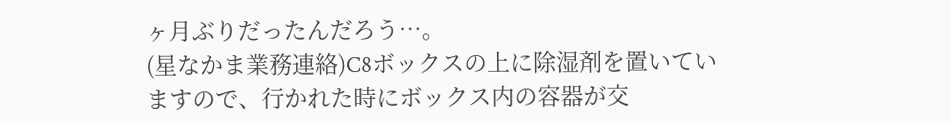ヶ月ぶりだったんだろう…。
(星なかま業務連絡)C8ボックスの上に除湿剤を置いていますので、行かれた時にボックス内の容器が交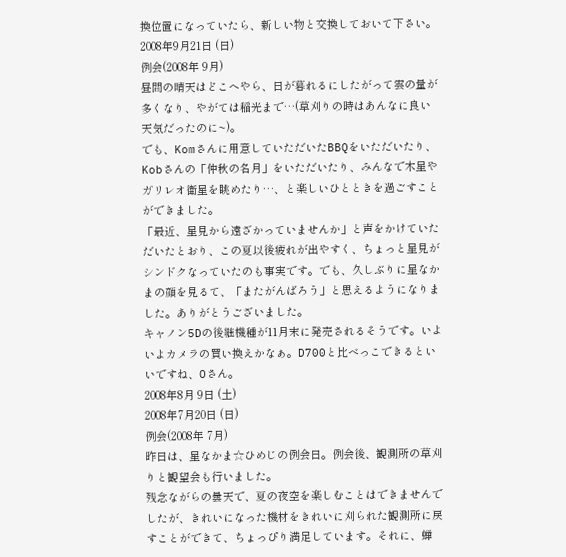換位置になっていたら、新しい物と交換しておいて下さい。
2008年9月21日 (日)
例会(2008年 9月)
昼間の晴天はどこへやら、日が暮れるにしたがって雲の量が多くなり、やがては稲光まで…(草刈りの時はあんなに良い天気だったのに~)。
でも、Komさんに用意していただいたBBQをいただいたり、Kobさんの「仲秋の名月」をいただいたり、みんなで木星やガリレオ衛星を眺めたり…、と楽しいひとときを過ごすことができました。
「最近、星見から遠ざかっていませんか」と声をかけていただいたとおり、この夏以後疲れが出やすく、ちょっと星見がシンドクなっていたのも事実です。でも、久しぶりに星なかまの顔を見るて、「またがんばろう」と思えるようになりました。ありがとうございました。
キャノン5Dの後継機種が11月末に発売されるそうです。いよいよカメラの買い換えかなぁ。D700と比べっこできるといいですね、Oさん。
2008年8月 9日 (土)
2008年7月20日 (日)
例会(2008年 7月)
昨日は、星なかま☆ひめじの例会日。例会後、観測所の草刈りと観望会も行いました。
残念ながらの曇天で、夏の夜空を楽しむことはできませんでしたが、きれいになった機材をきれいに刈られた観測所に戻すことができて、ちょっぴり満足しています。それに、蝉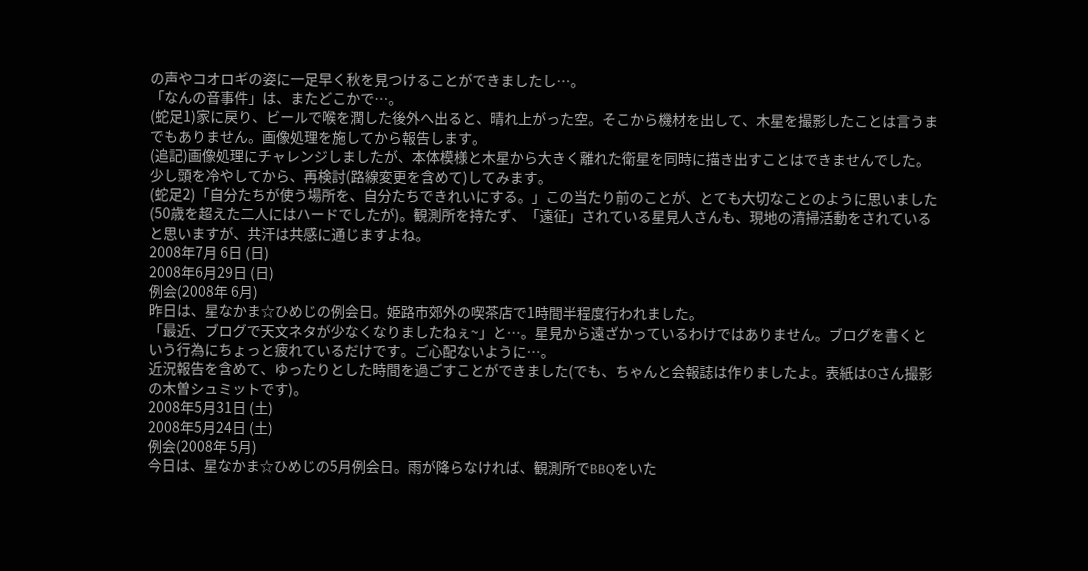の声やコオロギの姿に一足早く秋を見つけることができましたし…。
「なんの音事件」は、またどこかで…。
(蛇足1)家に戻り、ビールで喉を潤した後外へ出ると、晴れ上がった空。そこから機材を出して、木星を撮影したことは言うまでもありません。画像処理を施してから報告します。
(追記)画像処理にチャレンジしましたが、本体模様と木星から大きく離れた衛星を同時に描き出すことはできませんでした。少し頭を冷やしてから、再検討(路線変更を含めて)してみます。
(蛇足2)「自分たちが使う場所を、自分たちできれいにする。」この当たり前のことが、とても大切なことのように思いました(50歳を超えた二人にはハードでしたが)。観測所を持たず、「遠征」されている星見人さんも、現地の清掃活動をされていると思いますが、共汗は共感に通じますよね。
2008年7月 6日 (日)
2008年6月29日 (日)
例会(2008年 6月)
昨日は、星なかま☆ひめじの例会日。姫路市郊外の喫茶店で1時間半程度行われました。
「最近、ブログで天文ネタが少なくなりましたねぇ~」と…。星見から遠ざかっているわけではありません。ブログを書くという行為にちょっと疲れているだけです。ご心配ないように…。
近況報告を含めて、ゆったりとした時間を過ごすことができました(でも、ちゃんと会報誌は作りましたよ。表紙はOさん撮影の木曽シュミットです)。
2008年5月31日 (土)
2008年5月24日 (土)
例会(2008年 5月)
今日は、星なかま☆ひめじの5月例会日。雨が降らなければ、観測所でBBQをいた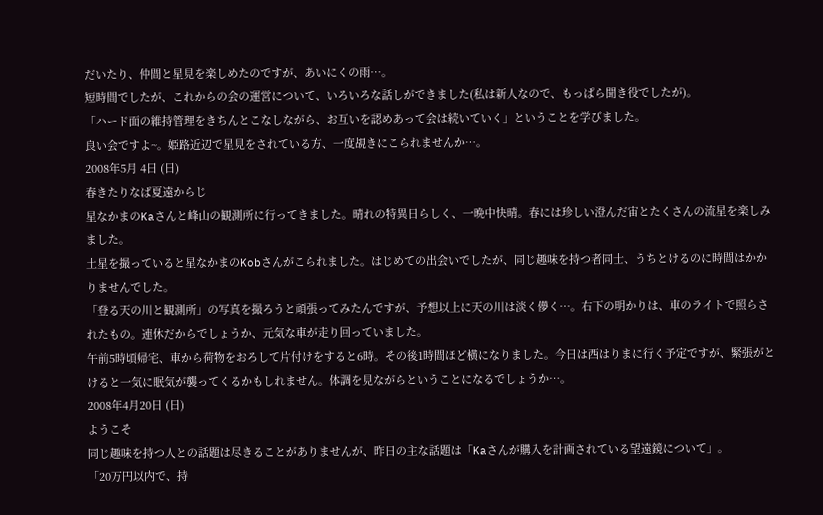だいたり、仲間と星見を楽しめたのですが、あいにくの雨…。
短時間でしたが、これからの会の運営について、いろいろな話しができました(私は新人なので、もっぱら聞き役でしたが)。
「ハード面の維持管理をきちんとこなしながら、お互いを認めあって会は続いていく」ということを学びました。
良い会ですよ~。姫路近辺で星見をされている方、一度覘きにこられませんか…。
2008年5月 4日 (日)
春きたりなば夏遠からじ
星なかまのKaさんと峰山の観測所に行ってきました。晴れの特異日らしく、一晩中快晴。春には珍しい澄んだ宙とたくさんの流星を楽しみました。
土星を撮っていると星なかまのKobさんがこられました。はじめての出会いでしたが、同じ趣味を持つ者同士、うちとけるのに時間はかかりませんでした。
「登る天の川と観測所」の写真を撮ろうと頑張ってみたんですが、予想以上に天の川は淡く儚く…。右下の明かりは、車のライトで照らされたもの。連休だからでしょうか、元気な車が走り回っていました。
午前5時頃帰宅、車から荷物をおろして片付けをすると6時。その後1時間ほど横になりました。今日は西はりまに行く予定ですが、緊張がとけると一気に眠気が襲ってくるかもしれません。体調を見ながらということになるでしょうか…。
2008年4月20日 (日)
ようこそ
同じ趣味を持つ人との話題は尽きることがありませんが、昨日の主な話題は「Kaさんが購入を計画されている望遠鏡について」。
「20万円以内で、持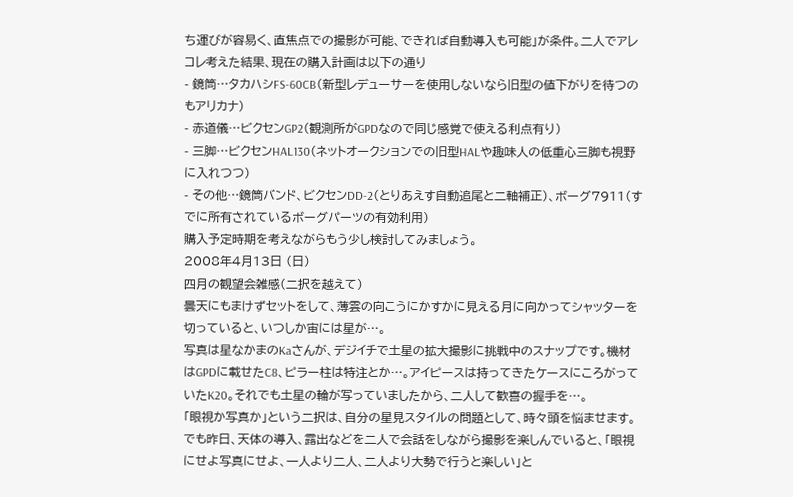ち運びが容易く、直焦点での撮影が可能、できれば自動導入も可能」が条件。二人でアレコレ考えた結果、現在の購入計画は以下の通り
- 鏡筒…タカハシFS-60CB(新型レデューサーを使用しないなら旧型の値下がりを待つのもアリカナ)
- 赤道儀…ビクセンGP2(観測所がGPDなので同じ感覚で使える利点有り)
- 三脚…ビクセンHAL130(ネットオークションでの旧型HALや趣味人の低重心三脚も視野に入れつつ)
- その他…鏡筒バンド、ビクセンDD-2(とりあえす自動追尾と二軸補正)、ボーグ7911(すでに所有されているボーグパーツの有効利用)
購入予定時期を考えながらもう少し検討してみましょう。
2008年4月13日 (日)
四月の観望会雑感(二択を越えて)
曇天にもまけずセットをして、薄雲の向こうにかすかに見える月に向かってシャッターを切っていると、いつしか宙には星が…。
写真は星なかまのKaさんが、デジイチで土星の拡大撮影に挑戦中のスナップです。機材はGPDに載せたC8、ピラー柱は特注とか…。アイピースは持ってきたケースにころがっていたK20。それでも土星の輪が写っていましたから、二人して歓喜の握手を…。
「眼視か写真か」という二択は、自分の星見スタイルの問題として、時々頭を悩ませます。でも昨日、天体の導入、露出などを二人で会話をしながら撮影を楽しんでいると、「眼視にせよ写真にせよ、一人より二人、二人より大勢で行うと楽しい」と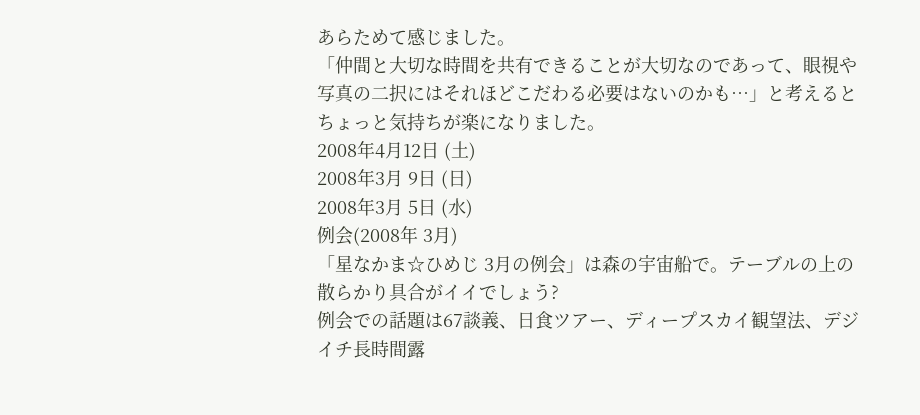あらためて感じました。
「仲間と大切な時間を共有できることが大切なのであって、眼視や写真の二択にはそれほどこだわる必要はないのかも…」と考えるとちょっと気持ちが楽になりました。
2008年4月12日 (土)
2008年3月 9日 (日)
2008年3月 5日 (水)
例会(2008年 3月)
「星なかま☆ひめじ 3月の例会」は森の宇宙船で。テーブルの上の散らかり具合がイイでしょう?
例会での話題は67談義、日食ツアー、ディープスカイ観望法、デジイチ長時間露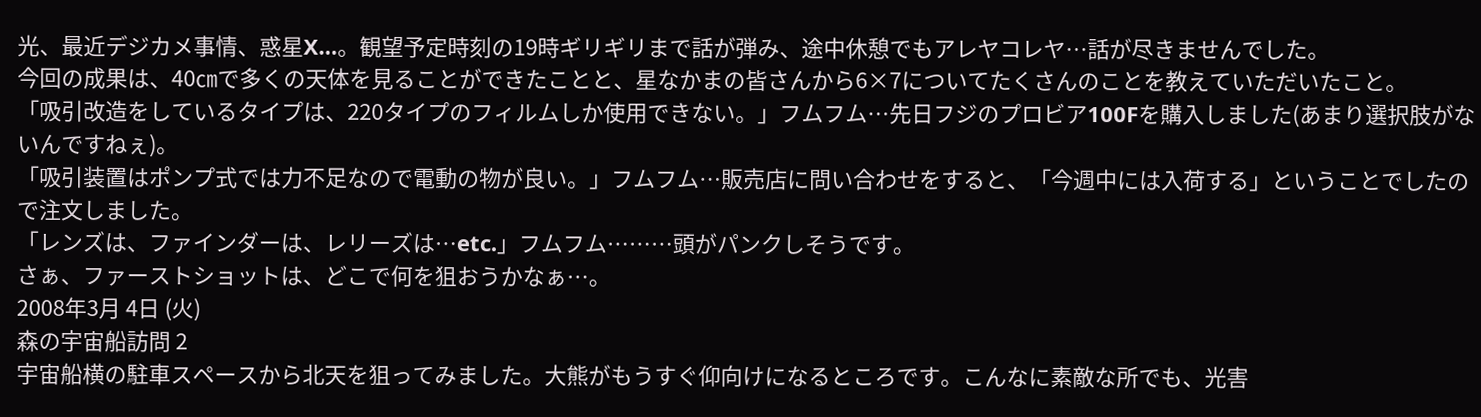光、最近デジカメ事情、惑星X…。観望予定時刻の19時ギリギリまで話が弾み、途中休憩でもアレヤコレヤ…話が尽きませんでした。
今回の成果は、40㎝で多くの天体を見ることができたことと、星なかまの皆さんから6×7についてたくさんのことを教えていただいたこと。
「吸引改造をしているタイプは、220タイプのフィルムしか使用できない。」フムフム…先日フジのプロビア100Fを購入しました(あまり選択肢がないんですねぇ)。
「吸引装置はポンプ式では力不足なので電動の物が良い。」フムフム…販売店に問い合わせをすると、「今週中には入荷する」ということでしたので注文しました。
「レンズは、ファインダーは、レリーズは…etc.」フムフム………頭がパンクしそうです。
さぁ、ファーストショットは、どこで何を狙おうかなぁ…。
2008年3月 4日 (火)
森の宇宙船訪問 2
宇宙船横の駐車スペースから北天を狙ってみました。大熊がもうすぐ仰向けになるところです。こんなに素敵な所でも、光害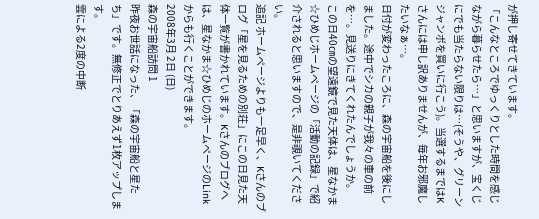が押し寄せてきています。
「こんなところでゆっくりとした時間を感じながら暮らせたら…」と思いますが、宝くじにでも当たらない限りは…(そうや、グリーンジャンボを買いに行こう)。当選するまではKさんには申し訳ありませんが、毎年お邪魔したいなぁ…。
日付が変わったころに、森の宇宙船を後にしました。途中でシカの親子が我々の車の前を…。見送りにきてくれたんでしょうか。
この日40㎝の望遠鏡で見た天体は、星なかま☆ひめじホームページの「活動の記録」で紹介されると思いますので、是非覗いてください。
追記 ホームページよりも一足早く、Kさんのブログ「星を見るための別荘」にこの日見た天体一覧が書かれています。Kさんのブログへは、星なかま☆ひめじのホームページのLinkからも行くことができます。
2008年3月 2日 (日)
森の宇宙船訪問 1
昨夜お世話になった、「森の宇宙船と星たち」です。無修正でとりあえず1枚アップします。
雲による2度の中断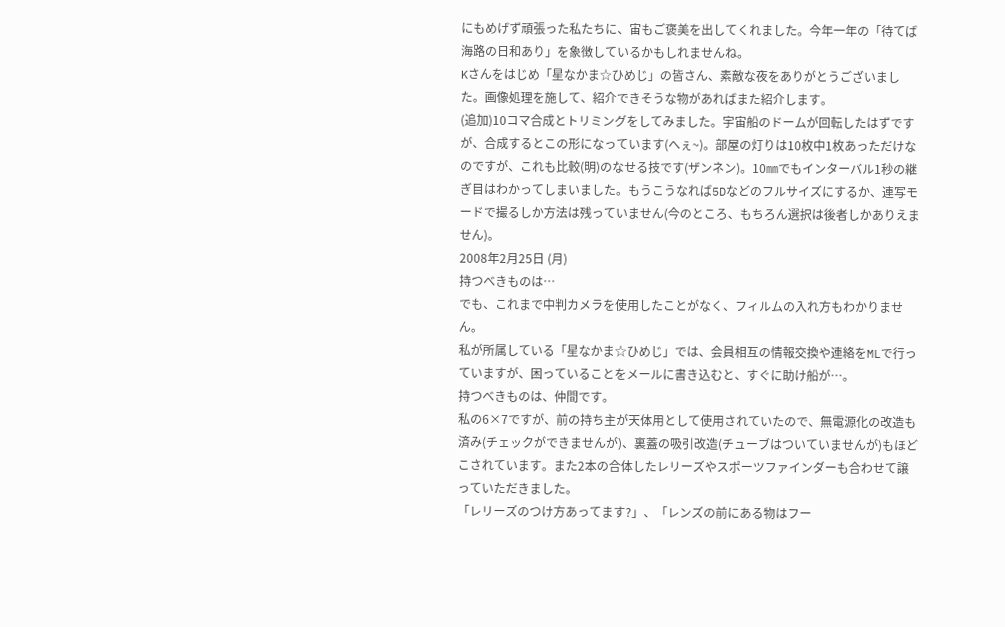にもめげず頑張った私たちに、宙もご褒美を出してくれました。今年一年の「待てば海路の日和あり」を象徴しているかもしれませんね。
Kさんをはじめ「星なかま☆ひめじ」の皆さん、素敵な夜をありがとうございました。画像処理を施して、紹介できそうな物があればまた紹介します。
(追加)10コマ合成とトリミングをしてみました。宇宙船のドームが回転したはずですが、合成するとこの形になっています(へぇ~)。部屋の灯りは10枚中1枚あっただけなのですが、これも比較(明)のなせる技です(ザンネン)。10㎜でもインターバル1秒の継ぎ目はわかってしまいました。もうこうなれば5Dなどのフルサイズにするか、連写モードで撮るしか方法は残っていません(今のところ、もちろん選択は後者しかありえません)。
2008年2月25日 (月)
持つべきものは…
でも、これまで中判カメラを使用したことがなく、フィルムの入れ方もわかりません。
私が所属している「星なかま☆ひめじ」では、会員相互の情報交換や連絡をMLで行っていますが、困っていることをメールに書き込むと、すぐに助け船が…。
持つべきものは、仲間です。
私の6×7ですが、前の持ち主が天体用として使用されていたので、無電源化の改造も済み(チェックができませんが)、裏蓋の吸引改造(チューブはついていませんが)もほどこされています。また2本の合体したレリーズやスポーツファインダーも合わせて譲っていただきました。
「レリーズのつけ方あってます?」、「レンズの前にある物はフー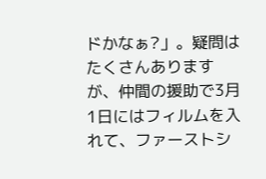ドかなぁ?」。疑問はたくさんありますが、仲間の援助で3月1日にはフィルムを入れて、ファーストシ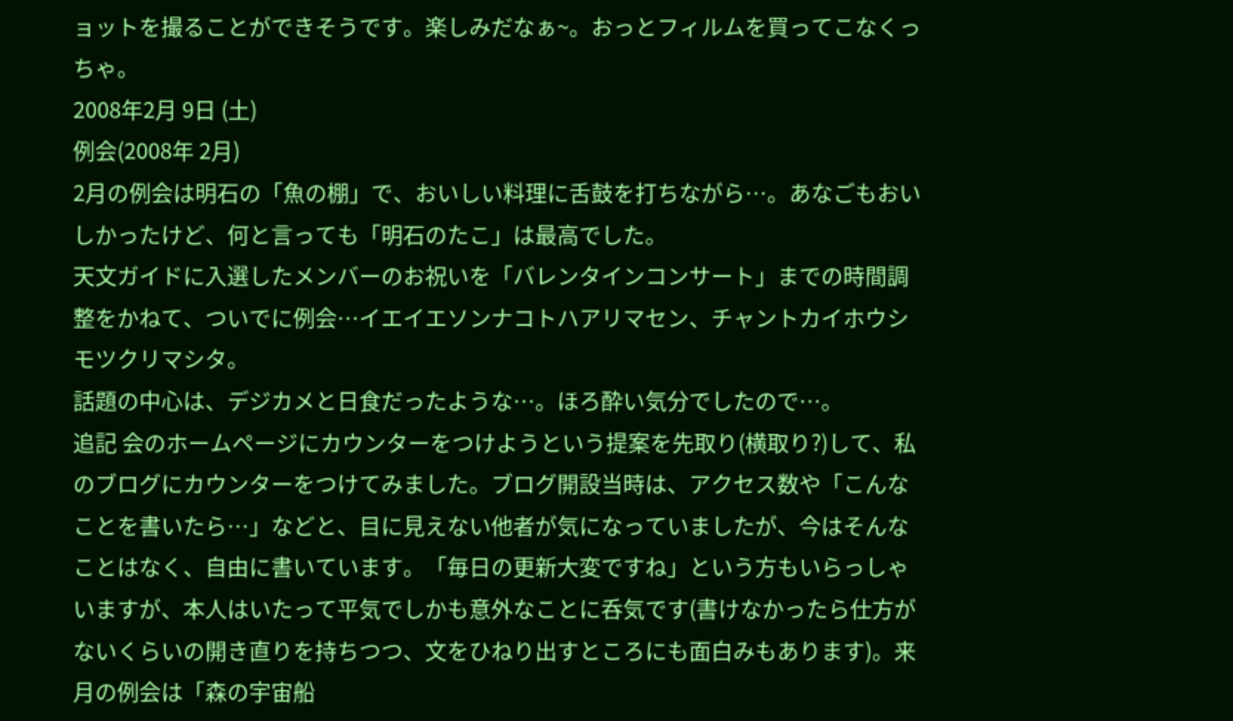ョットを撮ることができそうです。楽しみだなぁ~。おっとフィルムを買ってこなくっちゃ。
2008年2月 9日 (土)
例会(2008年 2月)
2月の例会は明石の「魚の棚」で、おいしい料理に舌鼓を打ちながら…。あなごもおいしかったけど、何と言っても「明石のたこ」は最高でした。
天文ガイドに入選したメンバーのお祝いを「バレンタインコンサート」までの時間調整をかねて、ついでに例会…イエイエソンナコトハアリマセン、チャントカイホウシモツクリマシタ。
話題の中心は、デジカメと日食だったような…。ほろ酔い気分でしたので…。
追記 会のホームページにカウンターをつけようという提案を先取り(横取り?)して、私のブログにカウンターをつけてみました。ブログ開設当時は、アクセス数や「こんなことを書いたら…」などと、目に見えない他者が気になっていましたが、今はそんなことはなく、自由に書いています。「毎日の更新大変ですね」という方もいらっしゃいますが、本人はいたって平気でしかも意外なことに呑気です(書けなかったら仕方がないくらいの開き直りを持ちつつ、文をひねり出すところにも面白みもあります)。来月の例会は「森の宇宙船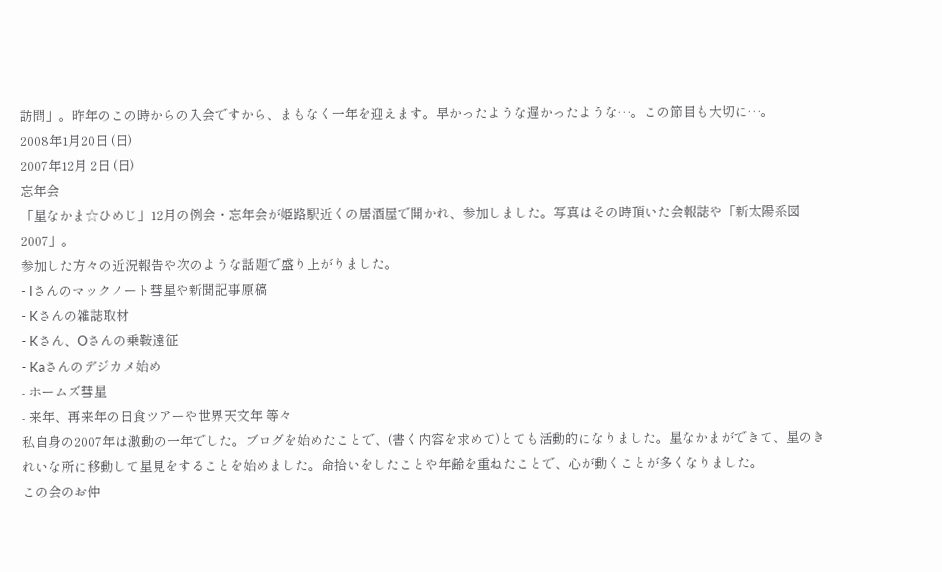訪問」。昨年のこの時からの入会ですから、まもなく一年を迎えます。早かったような遅かったような…。この節目も大切に…。
2008年1月20日 (日)
2007年12月 2日 (日)
忘年会
「星なかま☆ひめじ」12月の例会・忘年会が姫路駅近くの居酒屋で開かれ、参加しました。写真はその時頂いた会報誌や「新太陽系図2007」。
参加した方々の近況報告や次のような話題で盛り上がりました。
- Iさんのマックノート彗星や新聞記事原稿
- Kさんの雑誌取材
- Kさん、Oさんの乗鞍遠征
- Kaさんのデジカメ始め
- ホームズ彗星
- 来年、再来年の日食ツアーや世界天文年 等々
私自身の2007年は激動の一年でした。ブログを始めたことで、(書く内容を求めて)とても活動的になりました。星なかまができて、星のきれいな所に移動して星見をすることを始めました。命拾いをしたことや年齢を重ねたことで、心が動くことが多くなりました。
この会のお仲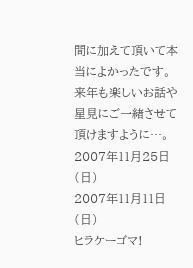間に加えて頂いて本当によかったです。来年も楽しいお話や星見にご一緒させて頂けますように…。
2007年11月25日 (日)
2007年11月11日 (日)
ヒラケーゴマ!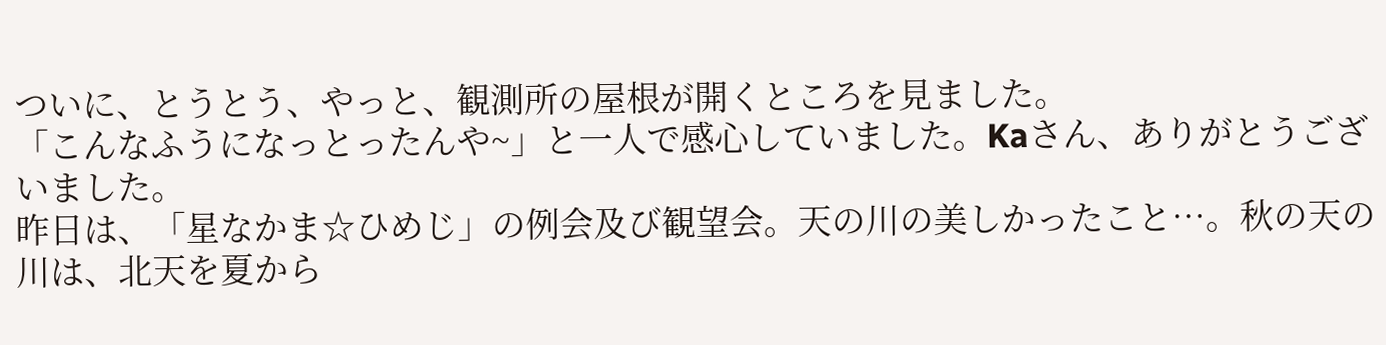ついに、とうとう、やっと、観測所の屋根が開くところを見ました。
「こんなふうになっとったんや~」と一人で感心していました。Kaさん、ありがとうございました。
昨日は、「星なかま☆ひめじ」の例会及び観望会。天の川の美しかったこと…。秋の天の川は、北天を夏から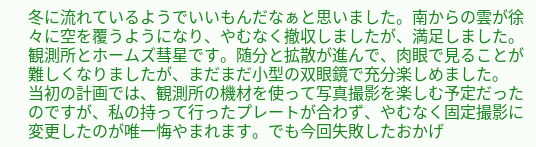冬に流れているようでいいもんだなぁと思いました。南からの雲が徐々に空を覆うようになり、やむなく撤収しましたが、満足しました。
観測所とホームズ彗星です。随分と拡散が進んで、肉眼で見ることが難しくなりましたが、まだまだ小型の双眼鏡で充分楽しめました。
当初の計画では、観測所の機材を使って写真撮影を楽しむ予定だったのですが、私の持って行ったプレートが合わず、やむなく固定撮影に変更したのが唯一悔やまれます。でも今回失敗したおかげ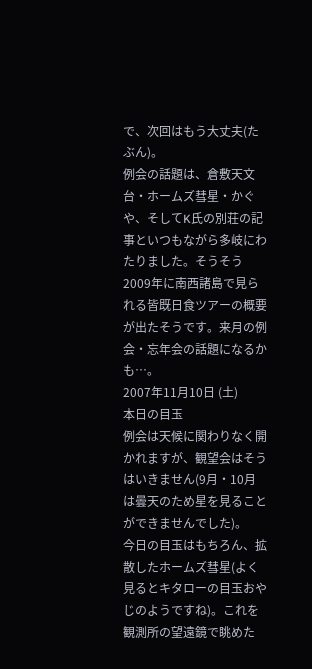で、次回はもう大丈夫(たぶん)。
例会の話題は、倉敷天文台・ホームズ彗星・かぐや、そしてK氏の別荘の記事といつもながら多岐にわたりました。そうそう2009年に南西諸島で見られる皆既日食ツアーの概要が出たそうです。来月の例会・忘年会の話題になるかも…。
2007年11月10日 (土)
本日の目玉
例会は天候に関わりなく開かれますが、観望会はそうはいきません(9月・10月は曇天のため星を見ることができませんでした)。
今日の目玉はもちろん、拡散したホームズ彗星(よく見るとキタローの目玉おやじのようですね)。これを観測所の望遠鏡で眺めた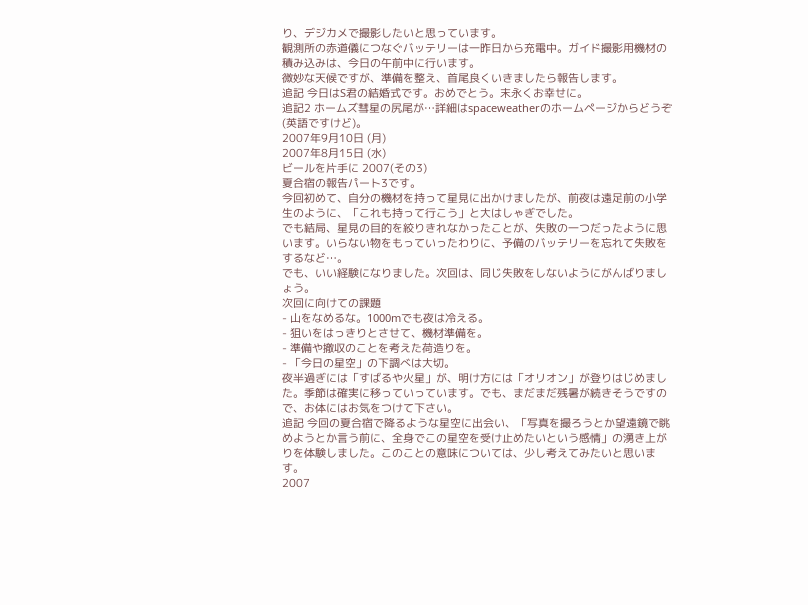り、デジカメで撮影したいと思っています。
観測所の赤道儀につなぐバッテリーは一昨日から充電中。ガイド撮影用機材の積み込みは、今日の午前中に行います。
微妙な天候ですが、準備を整え、首尾良くいきましたら報告します。
追記 今日はS君の結婚式です。おめでとう。末永くお幸せに。
追記2 ホームズ彗星の尻尾が…詳細はspaceweatherのホームページからどうぞ(英語ですけど)。
2007年9月10日 (月)
2007年8月15日 (水)
ビールを片手に 2007(その3)
夏合宿の報告パート3です。
今回初めて、自分の機材を持って星見に出かけましたが、前夜は遠足前の小学生のように、「これも持って行こう」と大はしゃぎでした。
でも結局、星見の目的を絞りきれなかったことが、失敗の一つだったように思います。いらない物をもっていったわりに、予備のバッテリーを忘れて失敗をするなど…。
でも、いい経験になりました。次回は、同じ失敗をしないようにがんばりましょう。
次回に向けての課題
- 山をなめるな。1000mでも夜は冷える。
- 狙いをはっきりとさせて、機材準備を。
- 準備や撤収のことを考えた荷造りを。
- 「今日の星空」の下調べは大切。
夜半過ぎには「すばるや火星」が、明け方には「オリオン」が登りはじめました。季節は確実に移っていっています。でも、まだまだ残暑が続きそうですので、お体にはお気をつけて下さい。
追記 今回の夏合宿で降るような星空に出会い、「写真を撮ろうとか望遠鏡で眺めようとか言う前に、全身でこの星空を受け止めたいという感情」の湧き上がりを体験しました。このことの意味については、少し考えてみたいと思います。
2007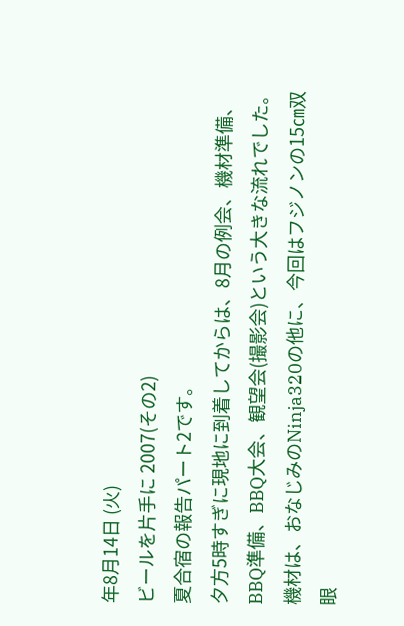年8月14日 (火)
ビールを片手に 2007(その2)
夏合宿の報告パート2です。
夕方5時すぎに現地に到着してからは、8月の例会、機材準備、BBQ準備、BBQ大会、観望会(撮影会)という大きな流れでした。
機材は、おなじみのNinja320の他に、今回はフジノンの15㎝双眼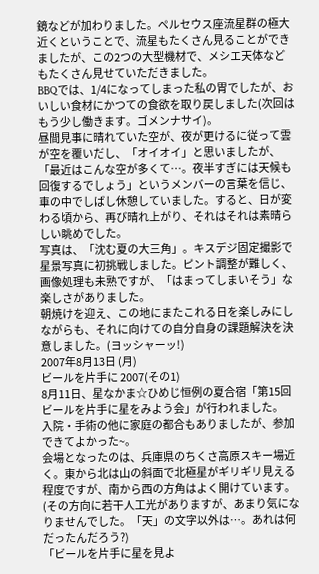鏡などが加わりました。ペルセウス座流星群の極大近くということで、流星もたくさん見ることができましたが、この2つの大型機材で、メシエ天体などもたくさん見せていただきました。
BBQでは、1/4になってしまった私の胃でしたが、おいしい食材にかつての食欲を取り戻しました(次回はもう少し働きます。ゴメンナサイ)。
昼間見事に晴れていた空が、夜が更けるに従って雲が空を覆いだし、「オイオイ」と思いましたが、「最近はこんな空が多くて…。夜半すぎには天候も回復するでしょう」というメンバーの言葉を信じ、車の中でしばし休憩していました。すると、日が変わる頃から、再び晴れ上がり、それはそれは素晴らしい眺めでした。
写真は、「沈む夏の大三角」。キスデジ固定撮影で星景写真に初挑戦しました。ピント調整が難しく、画像処理も未熟ですが、「はまってしまいそう」な楽しさがありました。
朝焼けを迎え、この地にまたこれる日を楽しみにしながらも、それに向けての自分自身の課題解決を決意しました。(ヨッシャーッ!)
2007年8月13日 (月)
ビールを片手に 2007(その1)
8月11日、星なかま☆ひめじ恒例の夏合宿「第15回ビールを片手に星をみよう会」が行われました。
入院・手術の他に家庭の都合もありましたが、参加できてよかった~。
会場となったのは、兵庫県のちくさ高原スキー場近く。東から北は山の斜面で北極星がギリギリ見える程度ですが、南から西の方角はよく開けています。(その方向に若干人工光がありますが、あまり気になりませんでした。「天」の文字以外は…。あれは何だったんだろう?)
「ビールを片手に星を見よ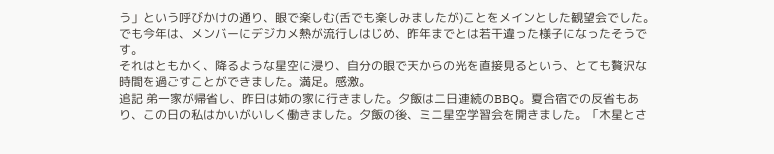う」という呼びかけの通り、眼で楽しむ(舌でも楽しみましたが)ことをメインとした観望会でした。でも今年は、メンバーにデジカメ熱が流行しはじめ、昨年までとは若干違った様子になったそうです。
それはともかく、降るような星空に浸り、自分の眼で天からの光を直接見るという、とても贅沢な時間を過ごすことができました。満足。感激。
追記 弟一家が帰省し、昨日は姉の家に行きました。夕飯は二日連続のBBQ。夏合宿での反省もあり、この日の私はかいがいしく働きました。夕飯の後、ミニ星空学習会を開きました。「木星とさ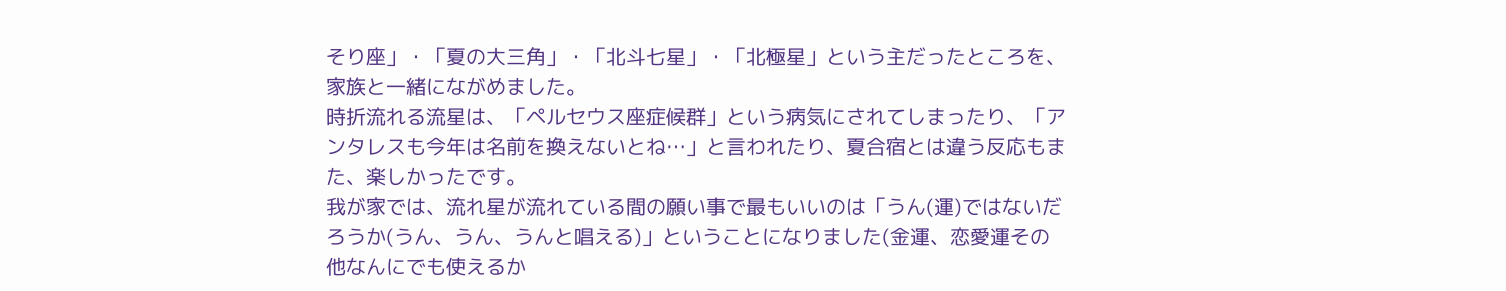そり座」・「夏の大三角」・「北斗七星」・「北極星」という主だったところを、家族と一緒にながめました。
時折流れる流星は、「ペルセウス座症候群」という病気にされてしまったり、「アンタレスも今年は名前を換えないとね…」と言われたり、夏合宿とは違う反応もまた、楽しかったです。
我が家では、流れ星が流れている間の願い事で最もいいのは「うん(運)ではないだろうか(うん、うん、うんと唱える)」ということになりました(金運、恋愛運その他なんにでも使えるか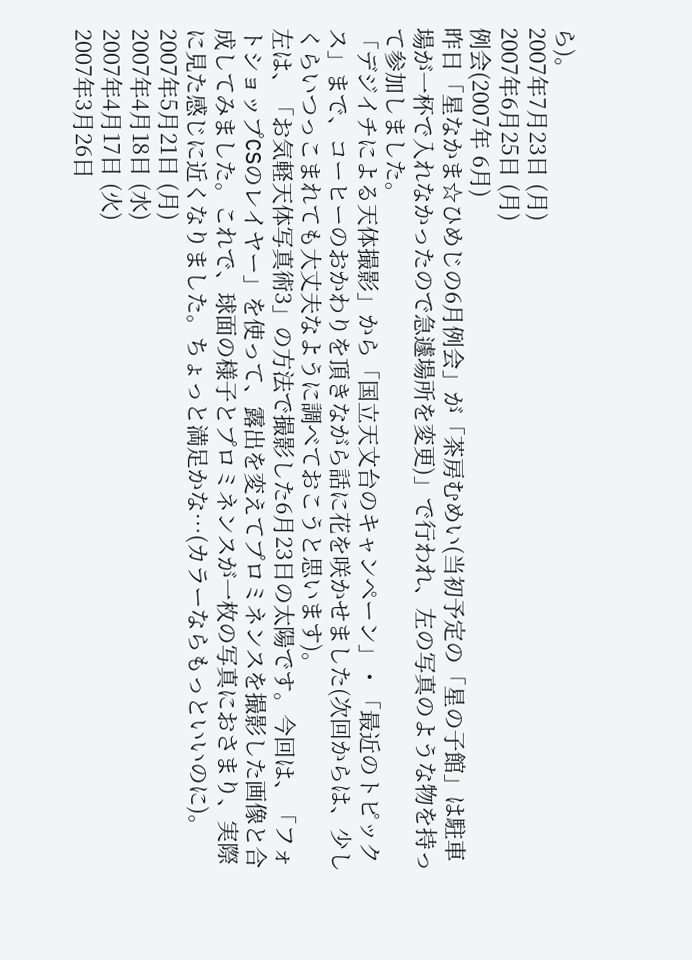ら)。
2007年7月23日 (月)
2007年6月25日 (月)
例会(2007年 6月)
昨日「星なかま☆ひめじの6月例会」が「茶房むめい(当初予定の「星の子館」は駐車場が一杯で入れなかったので急遽場所を変更)」で行われ、左の写真のような物を持って参加しました。
「デジイチによる天体撮影」から「国立天文台のキャンペーン」・「最近のトピックス」まで、コーヒーのおかわりを頂きながら話に花を咲かせました(次回からは、少しくらいつっこまれても大丈夫なように調べておこうと思います)。
左は、「お気軽天体写真術3」の方法で撮影した6月23日の太陽です。今回は、「フォトショップCSのレイヤー」を使って、露出を変えてプロミネンスを撮影した画像と合成してみました。これで、球面の様子とプロミネンスが一枚の写真におさまり、実際に見た感じに近くなりました。ちょっと満足かな…(カラーならもっといいのに)。
2007年5月21日 (月)
2007年4月18日 (水)
2007年4月17日 (火)
2007年3月26日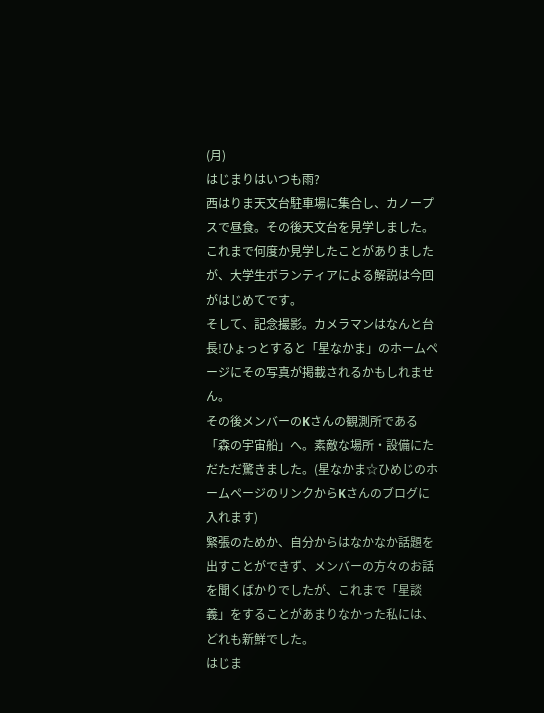(月)
はじまりはいつも雨?
西はりま天文台駐車場に集合し、カノープスで昼食。その後天文台を見学しました。
これまで何度か見学したことがありましたが、大学生ボランティアによる解説は今回がはじめてです。
そして、記念撮影。カメラマンはなんと台長!ひょっとすると「星なかま」のホームページにその写真が掲載されるかもしれません。
その後メンバーのKさんの観測所である「森の宇宙船」へ。素敵な場所・設備にただただ驚きました。(星なかま☆ひめじのホームページのリンクからKさんのブログに入れます)
緊張のためか、自分からはなかなか話題を出すことができず、メンバーの方々のお話を聞くばかりでしたが、これまで「星談義」をすることがあまりなかった私には、どれも新鮮でした。
はじま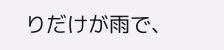りだけが雨で、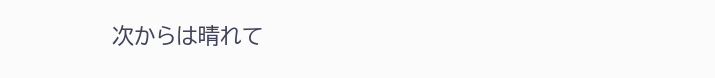次からは晴れて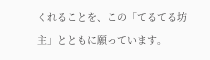くれることを、この「てるてる坊主」とともに願っています。